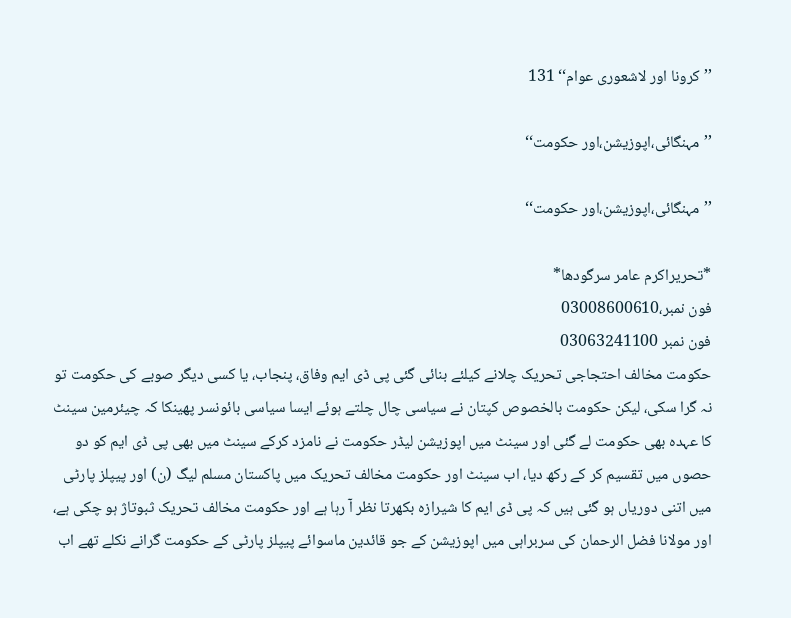’’کرونا اور لاشعوری عوام‘‘ 131

’’مہنگائی،اپوزیشن،اور حکومت‘‘

’’مہنگائی،اپوزیشن،اور حکومت‘‘

*تحریراکرم عامر سرگودھا*
فون نمبر،03008600610
فون نمبر 03063241100
حکومت مخالف احتجاجی تحریک چلانے کیلئے بنائی گئی پی ڈی ایم وفاق، پنجاب، یا کسی دیگر صوبے کی حکومت تو نہ گرا سکی، لیکن حکومت بالخصوص کپتان نے سیاسی چال چلتے ہوئے ایسا سیاسی بائونسر پھینکا کہ چیئرمین سینٹ کا عہدہ بھی حکومت لے گئی اور سینٹ میں اپوزیشن لیڈر حکومت نے نامزد کرکے سینٹ میں بھی پی ڈی ایم کو دو حصوں میں تقسیم کر کے رکھ دیا، اب سینٹ اور حکومت مخالف تحریک میں پاکستان مسلم لیگ (ن) اور پیپلز پارٹی میں اتنی دوریاں ہو گئی ہیں کہ پی ڈی ایم کا شیرازہ بکھرتا نظر آ رہا ہے اور حکومت مخالف تحریک ثبوتاژ ہو چکی ہے، اور مولانا فضل الرحمان کی سربراہی میں اپوزیشن کے جو قائدین ماسوائے پیپلز پارٹی کے حکومت گرانے نکلے تھے اب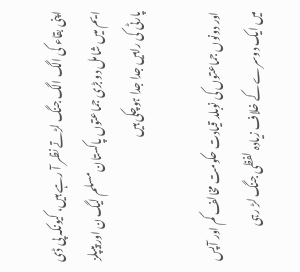اپنی بقاء کی الگ الگ جنگ لڑتے نظر آ رہے ہیں، کیونکہ پی ڈی ایم میں شامل دو بڑی جماعتوں پاکستان مسلم لیگ ن اور پیپلز پارٹی کی راہیں جدا جدا ہوچکی ہیں

اور دونوں جماعتوں کی نوبلد قیادت حکومت مخالف کم اور آپس میں ایک دوسرے کے خلاف زیادہ لفظی جنگ لڑ رہی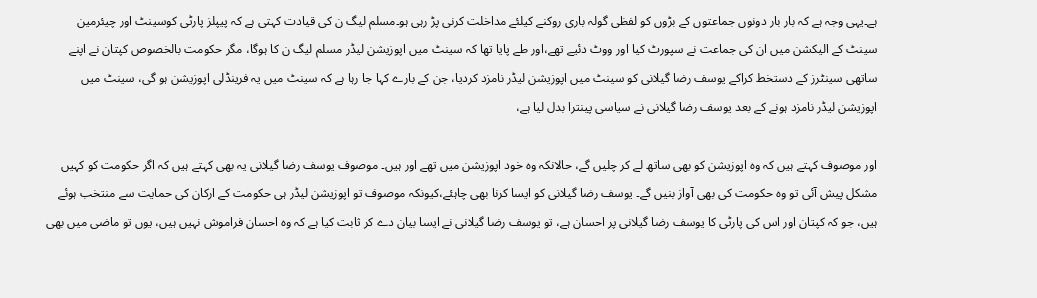ہے۔یہی وجہ ہے کہ بار بار دونوں جماعتوں کے بڑوں کو لفظی گولہ باری روکنے کیلئے مداخلت کرنی پڑ رہی ہو۔مسلم لیگ ن کی قیادت کہتی ہے کہ پیپلز پارٹی کوسینٹ اور چیئرمین سینٹ کے الیکشن میں ان کی جماعت نے سپورٹ کیا اور ووٹ دئیے تھے،اور طے پایا تھا کہ سینٹ میں اپوزیشن لیڈر مسلم لیگ ن کا ہوگا، مگر حکومت بالخصوص کپتان نے اپنے ساتھی سینٹرز کے دستخط کراکے یوسف رضا گیلانی کو سینٹ میں اپوزیشن لیڈر نامزد کردیا، جن کے بارے کہا جا رہا ہے کہ سینٹ میں یہ فرینڈلی اپوزیشن ہو گی، سینٹ میں اپوزیشن لیڈر نامزد ہونے کے بعد یوسف رضا گیلانی نے سیاسی پینترا بدل لیا ہے،

اور موصوف کہتے ہیں کہ وہ اپوزیشن کو بھی ساتھ لے کر چلیں گے، حالانکہ وہ خود اپوزیشن میں تھے اور ہیں۔ موصوف یوسف رضا گیلانی یہ بھی کہتے ہیں کہ اگر حکومت کو کہیں مشکل پیش آئی تو وہ حکومت کی بھی آواز بنیں گے۔ یوسف رضا گیلانی کو ایسا کرنا بھی چاہئے،کیونکہ موصوف تو اپوزیشن لیڈر ہی حکومت کے ارکان کی حمایت سے منتخب ہوئے ہیں، جو کہ کپتان اور اس کی پارٹی کا یوسف رضا گیلانی پر احسان ہے، تو یوسف رضا گیلانی نے ایسا بیان دے کر ثابت کیا ہے کہ وہ احسان فراموش نہیں ہیں، یوں تو ماضی میں بھی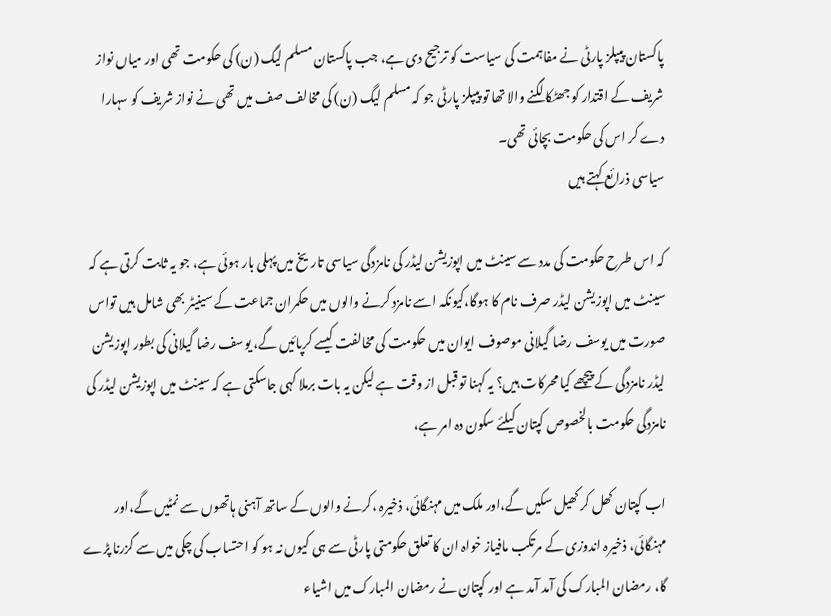پاکستان پیپلز پارٹی نے مفاہمت کی سیاست کو ترجیح دی ہے، جب پاکستان مسلم لیگ (ن) کی حکومت تھی اور میاں نواز شریف کے اقتدار کو جھٹکا لگنے والا تھا تو پیپلز پارٹی جو کہ مسلم لیگ (ن) کی مخالف صف میں تھی نے نواز شریف کو سہارا دے کر اس کی حکومت بچائی تھی۔
سیاسی ذرائع کہتے ہیں

کہ اس طرح حکومت کی مدد سے سینٹ میں اپوزیشن لیڈر کی نامزدگی سیاسی تاریخ میں پہلی بار ہوئی ہے، جو یہ ثابت کرتی ہے کہ سینٹ میں اپوزیشن لیڈر صرف نام کا ہوگا،کیونکہ اسے نامزد کرنے والوں میں حکمران جماعت کے سینیٹر بھی شامل ہیں تواس صورت میں یوسف رضا گیلانی موصوف ایوان میں حکومت کی مخالفت کیسے کرپائیں گے، یوسف رضا گیلانی کی بطور اپوزیشن لیڈر نامزدگی کے پیچھے کیا محرکات ہیں؟ یہ کہنا تو قبل از وقت ہے لیکن یہ بات برملا کہی جاسکتی ہے کہ سینٹ میں اپوزیشن لیڈر کی نامزدگی حکومت بالخصوص کپتان کیلئے سکون دہ امر ہے،

اب کپتان کھل کر کھیل سکیں گے،اور ملک میں مہنگائی، ذخیرہ ،کرنے والوں کے ساتھ آہنی ہاتھوں سے نمٹیں گے،اور مہنگائی، ذخیرہ اندوزی کے مرتکب مافیاز خواہ ان کا تعلق حکومتی پارٹی سے ہی کیوں نہ ہو کو احتساب کی چکی میں سے گزرنا پڑے گا، رمضان المبارک کی آمد آمد ہے اور کپتان نے رمضان المبارک میں اشیاء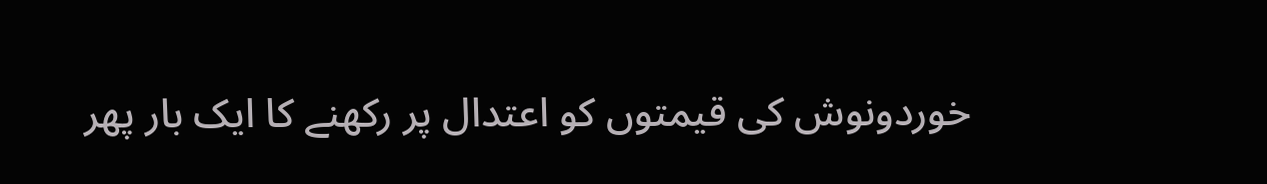خوردونوش کی قیمتوں کو اعتدال پر رکھنے کا ایک بار پھر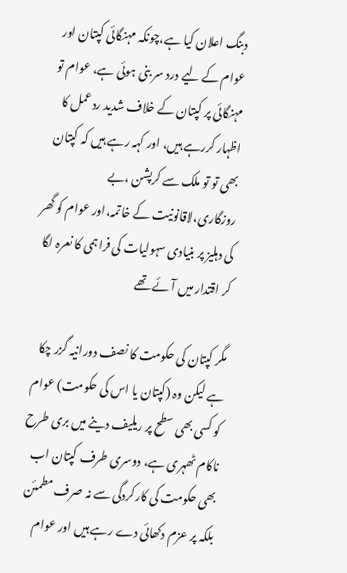دبنگ اعلان کیا ہے،چونکہ مہنگائی کپتان اور عوام کے لیے درد سر بنی ہوئی ہے، عوام تو مہنگائی پر کپتان کے خلاف شدید ردعمل کا اظہار کررہے ہیں، اور کہہ رہے ہیں کہ کپتان بھی تو تو ملک سے کرپشن ،بے روزگاری،لاقانونیت کے خاتمہ،اور عوام کو گھر کی دہلیز پر بنیادی سہولیات کی فراہمی کا نعرہ لگا کر اقتدار میں آئے تھے

مگر کپتان کی حکومت کا نصف دورانیہ گزر چکا ہے لیکن وہ (کپتان یا اس کی حکومت) عوام کو کسی بھی سطح پر ریلیف دینے میں بری طرح ناکام ٹھہری ہے، دوسری طرف کپتان اب بھی حکومت کی کارکردگی سے نہ صرف مطمئن بلکہ پر عزم دکھائی دے رہے ہیں اور عوام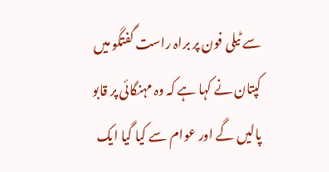سے ٹیلی فون پر براہ راست گفتگو میں کپتان نے کہا ہے کہ وہ مہنگائی پر قابو پالیں گے اور عوام سے کیا گیا ایک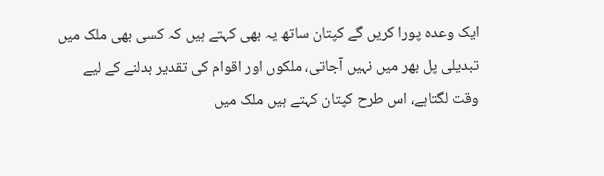ایک وعدہ پورا کریں گے کپتان ساتھ یہ بھی کہتے ہیں کہ کسی بھی ملک میں تبدیلی پل بھر میں نہیں آجاتی، ملکوں اور اقوام کی تقدیر بدلنے کے لیے وقت لگتاہے، اس طرح کپتان کہتے ہیں ملک میں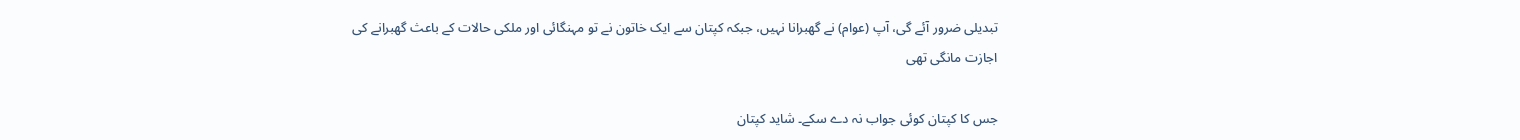تبدیلی ضرور آئے گی، آپ (عوام) نے گھبرانا نہیں، جبکہ کپتان سے ایک خاتون نے تو مہنگائی اور ملکی حالات کے باعث گھبرانے کی اجازت مانگی تھی

جس کا کپتان کوئی جواب نہ دے سکے۔ شاید کپتان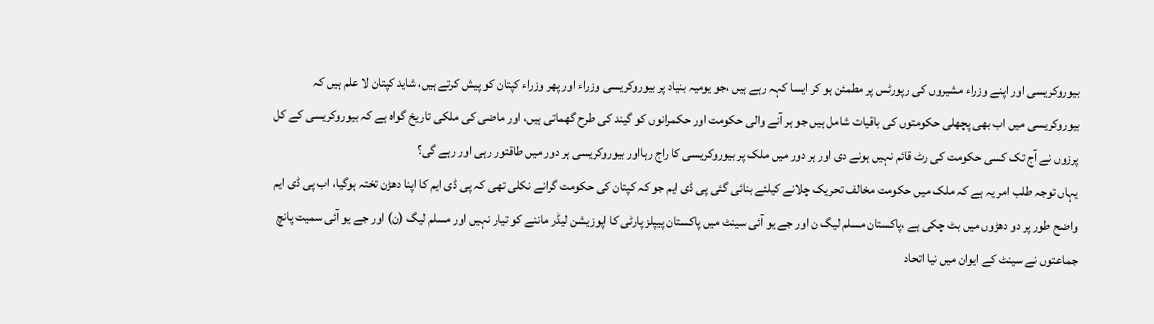بیوروکریسی اور اپنے وزراء مشیروں کی رپورٹس پر مطمئن ہو کر ایسا کہہ رہے ہیں ،جو یومیہ بنیاد پر بیوروکریسی وزراء اور پھر وزراء کپتان کو پیش کرتے ہیں، شاید کپتان لا علم ہیں کہ بیوروکریسی میں اب بھی پچھلی حکومتوں کی باقیات شامل ہیں جو ہر آنے والی حکومت اور حکمرانوں کو گیند کی طرح گھماتی ہیں، اور ماضی کی ملکی تاریخ گواہ ہے کہ بیوروکریسی کے کل پرزوں نے آج تک کسی حکومت کی رٹ قائم نہیں ہونے دی اور ہر دور میں ملک پر بیوروکریسی کا راج رہااور بیوروکریسی ہر دور میں طاقتور رہی اور رہے گی؟
یہاں توجہ طلب امر یہ ہے کہ ملک میں حکومت مخالف تحریک چلانے کیلئے بنائی گئی پی ڈی ایم جو کہ کپتان کی حکومت گرانے نکلی تھی کہ پی ڈی ایم کا اپنا دھڑن تختہ ہوگیا، اب پی ڈی ایم واضح طور پر دو دھڑوں میں بٹ چکی ہے ،پاکستان مسلم لیگ ن اور جے یو آئی سینٹ میں پاکستان پیپلز پارٹی کا اپوزیشن لیڈر ماننے کو تیار نہیں اور مسلم لیگ (ن) اور جے یو آئی سمیت پانچ جماعتوں نے سینٹ کے ایوان میں نیا اتحاد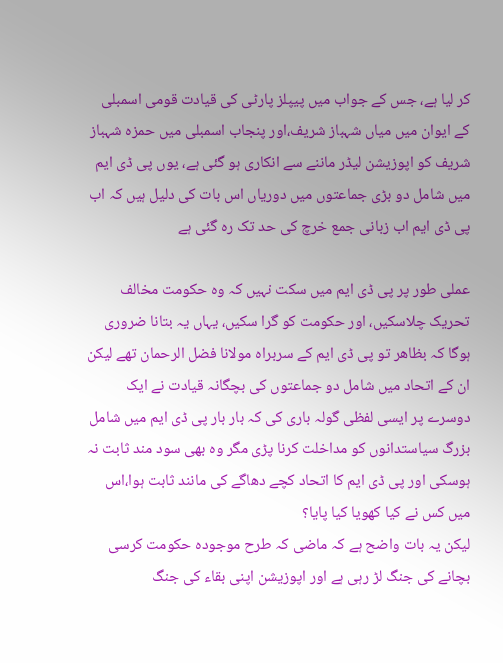کر لیا ہے، جس کے جواب میں پیپلز پارٹی کی قیادت قومی اسمبلی کے ایوان میں میاں شہباز شریف،اور پنجاب اسمبلی میں حمزہ شہباز شریف کو اپوزیشن لیڈر ماننے سے انکاری ہو گئی ہے، یوں پی ڈی ایم میں شامل دو بڑی جماعتوں میں دوریاں اس بات کی دلیل ہیں کہ اب پی ڈی ایم اب زبانی جمع خرچ کی حد تک رہ گئی ہے

عملی طور پر پی ڈی ایم میں سکت نہیں کہ وہ حکومت مخالف تحریک چلاسکیں، اور حکومت کو گرا سکیں، یہاں یہ بتانا ضروری ہوگا کہ بظاھر تو پی ڈی ایم کے سربراہ مولانا فضل الرحمان تھے لیکن ان کے اتحاد میں شامل دو جماعتوں کی بچگانہ قیادت نے ایک دوسرے پر ایسی لفظی گولہ باری کی کہ بار بار پی ڈی ایم میں شامل بزرگ سیاستدانوں کو مداخلت کرنا پڑی مگر وہ بھی سود مند ثابت نہ ہوسکی اور پی ڈی ایم کا اتحاد کچے دھاگے کی مانند ثابت ہوا،اس میں کس نے کیا کھویا کیا پایا؟
لیکن یہ بات واضح ہے کہ ماضی کہ طرح موجودہ حکومت کرسی بچانے کی جنگ لڑ رہی ہے اور اپوزیشن اپنی بقاء کی جنگ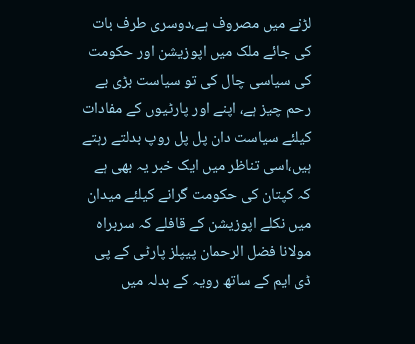لڑنے میں مصروف ہے،دوسری طرف بات کی جائے ملک میں اپوزیشن اور حکومت کی سیاسی چال کی تو سیاست بڑی بے رحم چیز ہے، اپنے اور پارٹیوں کے مفادات کیلئے سیاست دان پل پل روپ بدلتے رہتے ہیں،اسی تناظر میں ایک خبر یہ بھی ہے کہ کپتان کی حکومت گرانے کیلئے میدان میں نکلے اپوزیشن کے قافلے کہ سربراہ مولانا فضل الرحمان پیپلز پارٹی کے پی ڈی ایم کے ساتھ رویہ کے بدلہ میں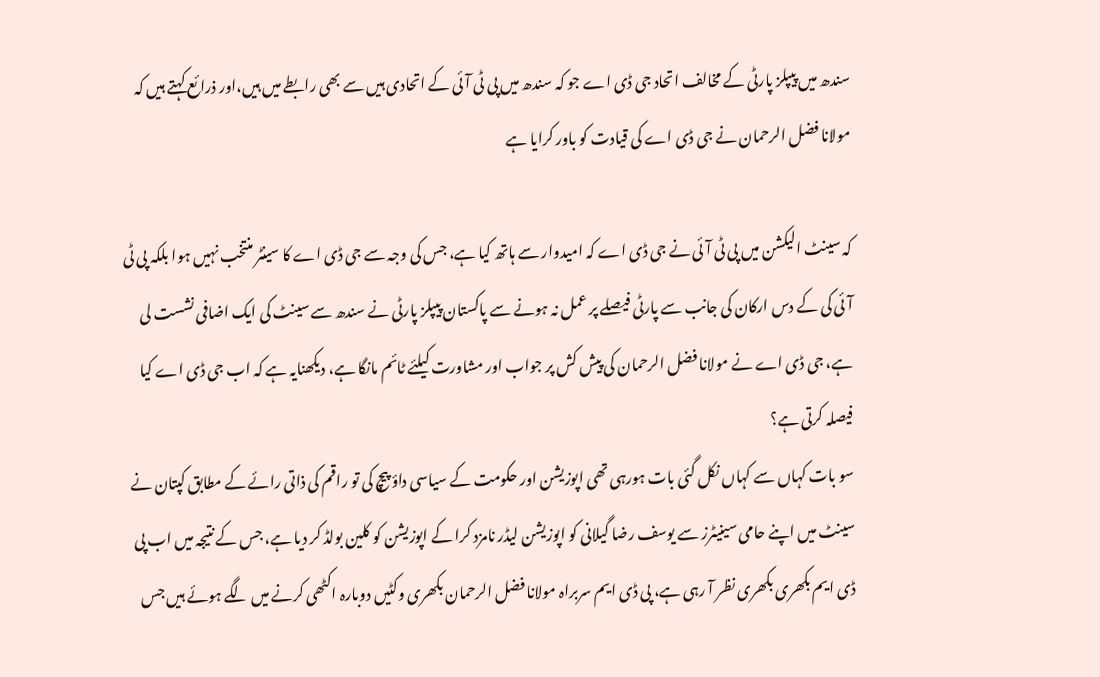سندھ میں پیپلز پارٹی کے مخالف اتحاد جی ڈی اے جو کہ سندھ میں پی ٹی آئی کے اتحادی ہیں سے بھی رابطے میں ہیں،اور ذرائع کہتے ہیں کہ مولانا فضل الرحمان نے جی ڈی اے کی قیادت کو باور کرایا ہے

کہ سینٹ الیکشن میں پی ٹی آئی نے جی ڈی اے کہ امیدوار سے ہاتھ کیا ہے، جس کی وجہ سے جی ڈی اے کا سینٹر منتخب نہیں ہوا بلکہ پی ٹی آئی کی کے دس ارکان کی جانب سے پارٹی فیصلے پر عمل نہ ہونے سے پاکستان پیپلز پارٹی نے سندھ سے سینٹ کی ایک اضافی نشست لی ہے، جی ڈی اے نے مولانا فضل الرحمان کی پیش کش پر جواب اور مشاورت کیلئے ٹائم مانگا ہے، دیکھنایہ ہے کہ اب جی ڈی اے کیا فیصلہ کرتی ہے؟
سو بات کہاں سے کہاں نکل گئی بات ہورہی تھی اپوزیشن اور حکومت کے سیاسی داؤ پیچ کی تو راقم کی ذاتی رائے کے مطابق کپتان نے سینٹ میں اپنے حامی سینیٹرز سے یوسف رضا گیلانی کو اپوزیشن لیڈر نامزد کرا کے اپوزیشن کو کلین بولڈ کر دیا ہے، جس کے نتیجہ میں اب پی ڈی ایم بکھری بکھری نظر آ رہی ہے، پی ڈی ایم سربراہ مولانا فضل الرحمان بکھری وکٹیں دوبارہ اکٹھی کرنے میں لگے ہوئے ہیں جس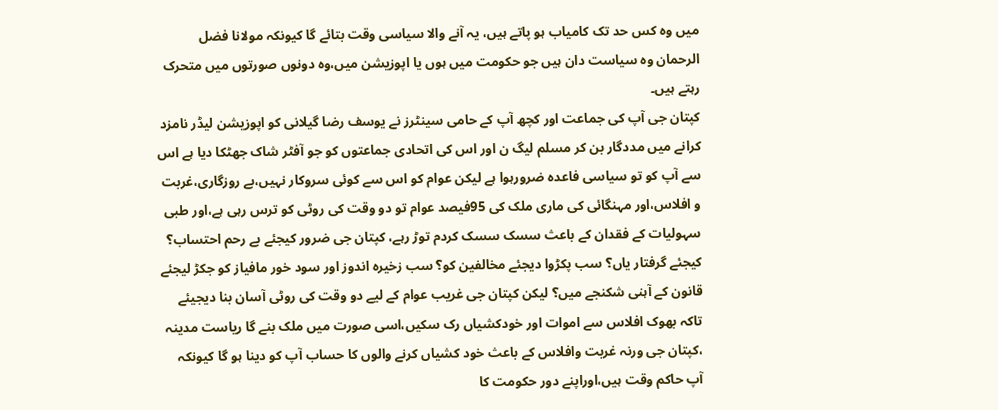میں وہ کس حد تک کامیاب ہو پاتے ہیں، یہ آنے والا سیاسی وقت بتائے گا کیونکہ مولانا فضل الرحمان وہ سیاست دان ہیں جو حکومت میں ہوں یا اپوزیشن میں،وہ دونوں صورتوں میں متحرک رہتے ہیں۔
کپتان جی آپ کی جماعت اور کچھ آپ کے حامی سینٹرز نے یوسف رضا گیلانی کو اپوزیشن لیڈر نامزد کرانے میں مددگار بن کر مسلم لیگ ن اور اس کی اتحادی جماعتوں کو جو آفٹر شاک جھٹکا دیا ہے اس سے آپ کو تو سیاسی فاعدہ ضرورہوا ہے لیکن عوام کو اس سے کوئی سروکار نہیں،بے روزگاری،غربت و افلاس،اور مہنگائی کی ماری ملک کی 95فیصد عوام تو دو وقت کی روٹی کو ترس رہی ہے،اور طبی سہولیات کے فقدان کے باعث سسک سسک کردم توڑ رہے، کپتان جی ضرور کیجئے بے رحم احتساب؟ کیجئے گرفتار یاں؟ سب پکڑوا دیجئے مخالفین کو؟ سب زخیرہ اندوز اور سود خور مافیاز کو جکڑ لیجئے قانون کے آہنی شکنجے میں؟ لیکن کپتان جی غریب عوام کے لیے دو وقت کی روٹی آسان بنا دیجیئے تاکہ بھوک افلاس سے اموات اور خودکشیاں رک سکیں،اسی صورت میں ملک بنے گا ریاست مدینہ ،کپتان جی ورنہ غربت وافلاس کے باعث خود کشیاں کرنے والوں کا حساب آپ کو دینا ہو گا کیونکہ آپ حاکم وقت ہیں،اوراپنے دور حکومت کا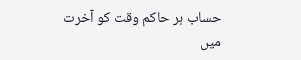حساب ہر حاکم وقت کو آخرت میں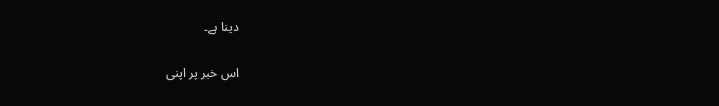دینا ہے۔

اس خبر پر اپنی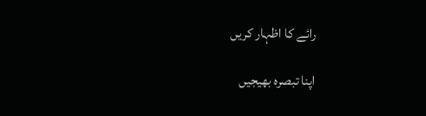رائے کا اظہار کریں

اپنا تبصرہ بھیجیں